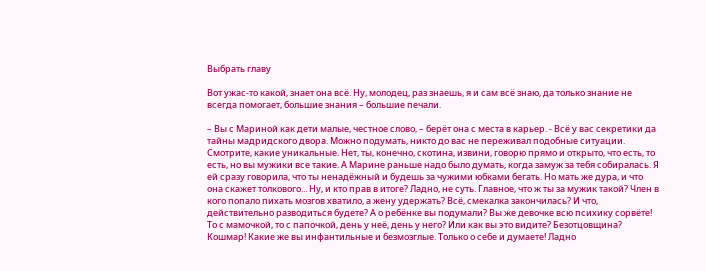Выбрать главу

Вот ужас-то какой, знает она всё. Ну, молодец, раз знаешь, я и сам всё знаю, да только знание не всегда помогает, большие знания – большие печали.

– Вы с Мариной как дети малые, честное слово, – берёт она с места в карьер. - Всё у вас секретики да тайны мадридского двора. Можно подумать, никто до вас не переживал подобные ситуации. Смотрите, какие уникальные. Нет, ты, конечно, скотина, извини, говорю прямо и открыто, что есть, то есть, но вы мужики все такие. А Марине раньше надо было думать, когда замуж за тебя собиралась. Я ей сразу говорила, что ты ненадёжный и будешь за чужими юбками бегать. Но мать же дура, и что она скажет толкового... Ну, и кто прав в итоге? Ладно, не суть. Главное, что ж ты за мужик такой? Член в кого попало пихать мозгов хватило, а жену удержать? Всё, смекалка закончилась? И что, действительно разводиться будете? А о ребёнке вы подумали? Вы же девочке всю психику сорвёте! То с мамочкой, то с папочкой, день у неё, день у него? Или как вы это видите? Безотцовщина? Кошмар! Какие же вы инфантильные и безмозглые. Только о себе и думаете! Ладно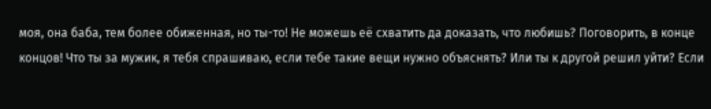моя, она баба, тем более обиженная, но ты-то! Не можешь её схватить да доказать, что любишь? Поговорить, в конце концов! Что ты за мужик, я тебя спрашиваю, если тебе такие вещи нужно объяснять? Или ты к другой решил уйти? Если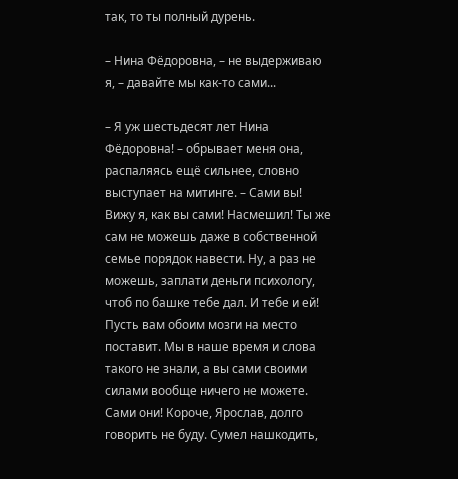так, то ты полный дурень.

– Нина Фёдоровна, – не выдерживаю я, – давайте мы как-то сами...

– Я уж шестьдесят лет Нина Фёдоровна! – обрывает меня она, распаляясь ещё сильнее, словно выступает на митинге. – Сами вы! Вижу я, как вы сами! Насмешил! Ты же сам не можешь даже в собственной семье порядок навести. Ну, а раз не можешь, заплати деньги психологу, чтоб по башке тебе дал. И тебе и ей! Пусть вам обоим мозги на место поставит. Мы в наше время и слова такого не знали, а вы сами своими силами вообще ничего не можете. Сами они! Короче, Ярослав, долго говорить не буду. Сумел нашкодить,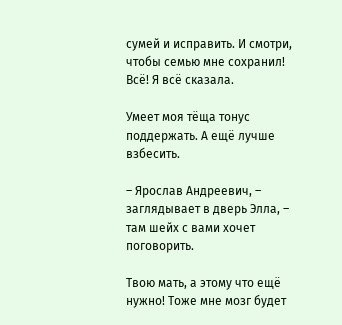сумей и исправить. И смотри, чтобы семью мне сохранил! Всё! Я всё сказала.

Умеет моя тёща тонус поддержать. А ещё лучше взбесить.

– Ярослав Андреевич, – заглядывает в дверь Элла, – там шейх с вами хочет поговорить.

Твою мать, а этому что ещё нужно! Тоже мне мозг будет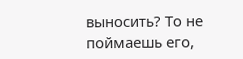выносить? То не поймаешь его,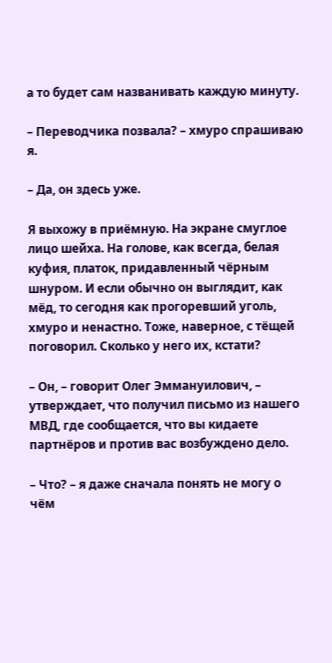а то будет сам названивать каждую минуту.

– Переводчика позвала? – хмуро спрашиваю я.

– Да, он здесь уже.

Я выхожу в приёмную. На экране смуглое лицо шейха. На голове, как всегда, белая куфия, платок, придавленный чёрным шнуром. И если обычно он выглядит, как мёд, то сегодня как прогоревший уголь, хмуро и ненастно. Тоже, наверное, с тёщей поговорил. Сколько у него их, кстати?

– Он, – говорит Олег Эммануилович, – утверждает, что получил письмо из нашего МВД, где сообщается, что вы кидаете партнёров и против вас возбуждено дело.

– Что? – я даже сначала понять не могу о чём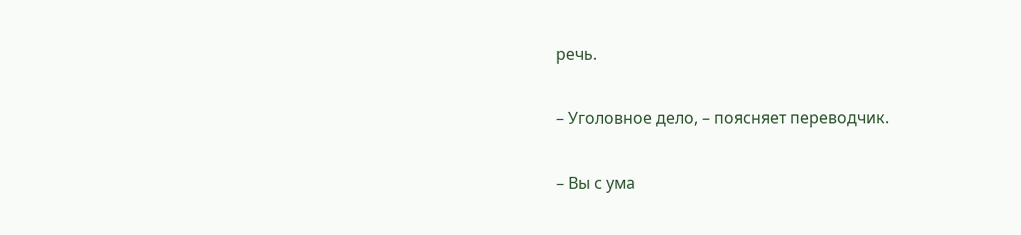речь.

– Уголовное дело, – поясняет переводчик.

– Вы с ума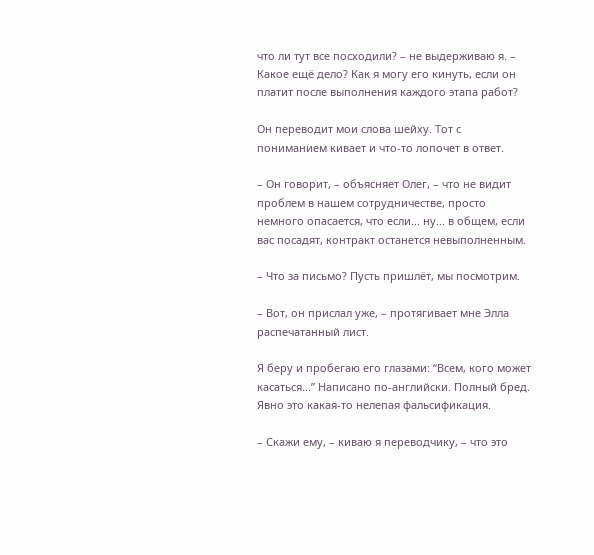что ли тут все посходили? – не выдерживаю я. – Какое ещё дело? Как я могу его кинуть, если он платит после выполнения каждого этапа работ?

Он переводит мои слова шейху. Тот с пониманием кивает и что-то лопочет в ответ.

– Он говорит, – объясняет Олег, – что не видит проблем в нашем сотрудничестве, просто немного опасается, что если... ну... в общем, если вас посадят, контракт останется невыполненным.

– Что за письмо? Пусть пришлёт, мы посмотрим.

– Вот, он прислал уже, – протягивает мне Элла распечатанный лист.

Я беру и пробегаю его глазами: “Всем, кого может касаться...” Написано по-английски. Полный бред. Явно это какая-то нелепая фальсификация.

– Скажи ему, – киваю я переводчику, – что это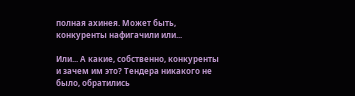полная ахинея. Может быть, конкуренты нафигачили или...

Или... А какие, собственно, конкуренты и зачем им это? Тендера никакого не было, обратились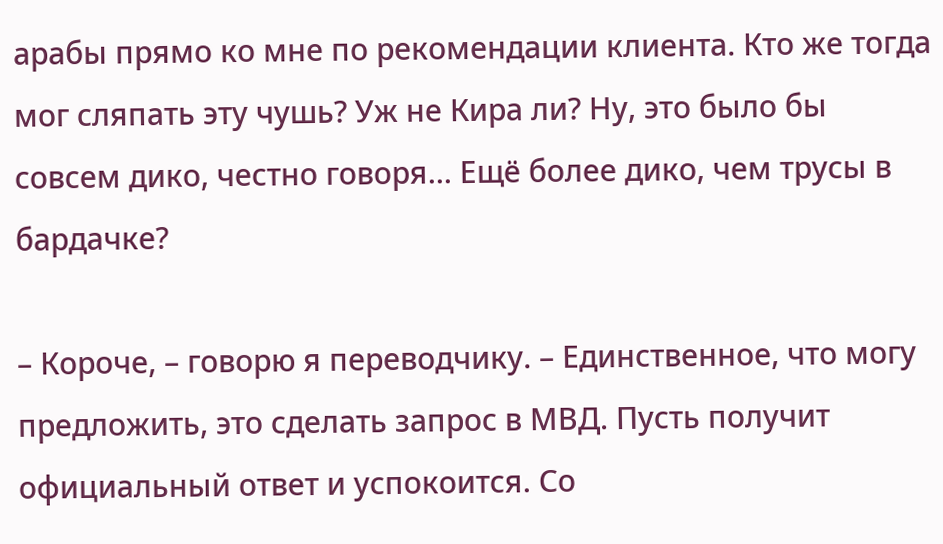арабы прямо ко мне по рекомендации клиента. Кто же тогда мог сляпать эту чушь? Уж не Кира ли? Ну, это было бы совсем дико, честно говоря... Ещё более дико, чем трусы в бардачке?

– Короче, – говорю я переводчику. – Единственное, что могу предложить, это сделать запрос в МВД. Пусть получит официальный ответ и успокоится. Со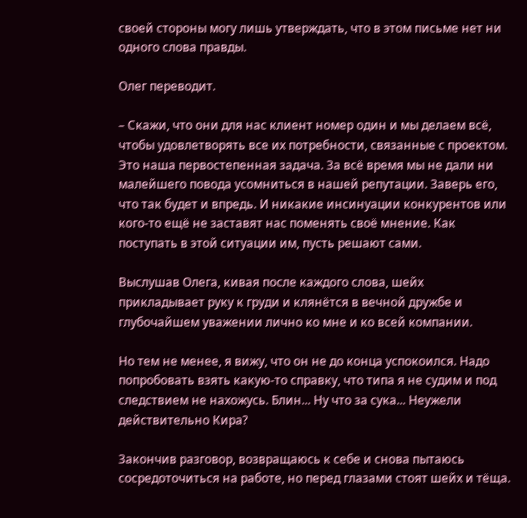своей стороны могу лишь утверждать, что в этом письме нет ни одного слова правды.

Олег переводит.

– Скажи, что они для нас клиент номер один и мы делаем всё, чтобы удовлетворять все их потребности, связанные с проектом. Это наша первостепенная задача. За всё время мы не дали ни малейшего повода усомниться в нашей репутации. Заверь его, что так будет и впредь. И никакие инсинуации конкурентов или кого-то ещё не заставят нас поменять своё мнение. Как поступать в этой ситуации им, пусть решают сами.

Выслушав Олега, кивая после каждого слова, шейх прикладывает руку к груди и клянётся в вечной дружбе и глубочайшем уважении лично ко мне и ко всей компании.

Но тем не менее, я вижу, что он не до конца успокоился. Надо попробовать взять какую-то справку, что типа я не судим и под следствием не нахожусь. Блин... Ну что за сука... Неужели действительно Кира?

Закончив разговор, возвращаюсь к себе и снова пытаюсь сосредоточиться на работе, но перед глазами стоят шейх и тёща.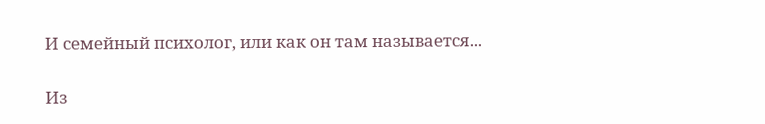И семейный психолог, или как он там называется...

Из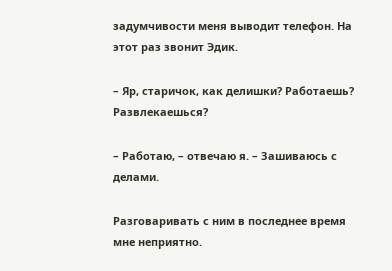задумчивости меня выводит телефон. На этот раз звонит Эдик.

– Яр, старичок, как делишки? Работаешь? Развлекаешься?

– Работаю, – отвечаю я. – Зашиваюсь с делами.

Разговаривать с ним в последнее время мне неприятно.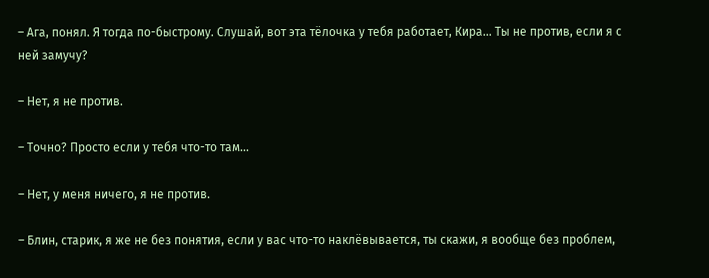– Ага, понял. Я тогда по-быстрому. Слушай, вот эта тёлочка у тебя работает, Кира... Ты не против, если я с ней замучу?

– Нет, я не против.

– Точно? Просто если у тебя что-то там...

– Нет, у меня ничего, я не против.

– Блин, старик, я же не без понятия, если у вас что-то наклёвывается, ты скажи, я вообще без проблем,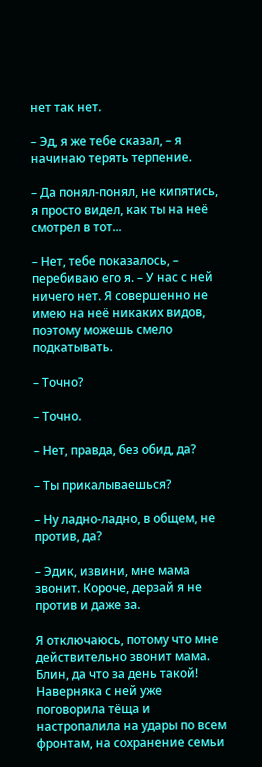нет так нет.

– Эд, я же тебе сказал, – я начинаю терять терпение.

– Да понял-понял, не кипятись, я просто видел, как ты на неё смотрел в тот...

– Нет, тебе показалось, – перебиваю его я. – У нас с ней ничего нет. Я совершенно не имею на неё никаких видов, поэтому можешь смело подкатывать.

– Точно?

– Точно.

– Нет, правда, без обид, да?

– Ты прикалываешься?

– Ну ладно-ладно, в общем, не против, да?

– Эдик, извини, мне мама звонит. Короче, дерзай я не против и даже за.

Я отключаюсь, потому что мне действительно звонит мама. Блин, да что за день такой! Наверняка с ней уже поговорила тёща и настропалила на удары по всем фронтам, на сохранение семьи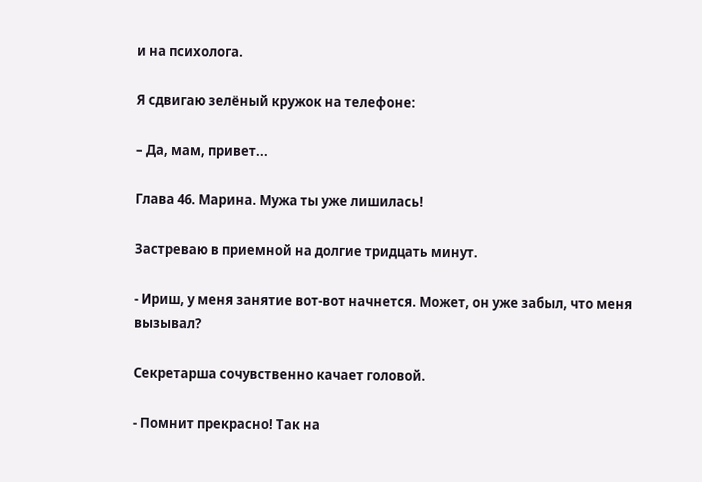и на психолога.

Я сдвигаю зелёный кружок на телефоне:

– Да, мам, привет...

Глава 46. Марина. Мужа ты уже лишилась!

Застреваю в приемной на долгие тридцать минут.

- Ириш, у меня занятие вот-вот начнется. Может, он уже забыл, что меня вызывал?

Секретарша сочувственно качает головой.

- Помнит прекрасно! Так на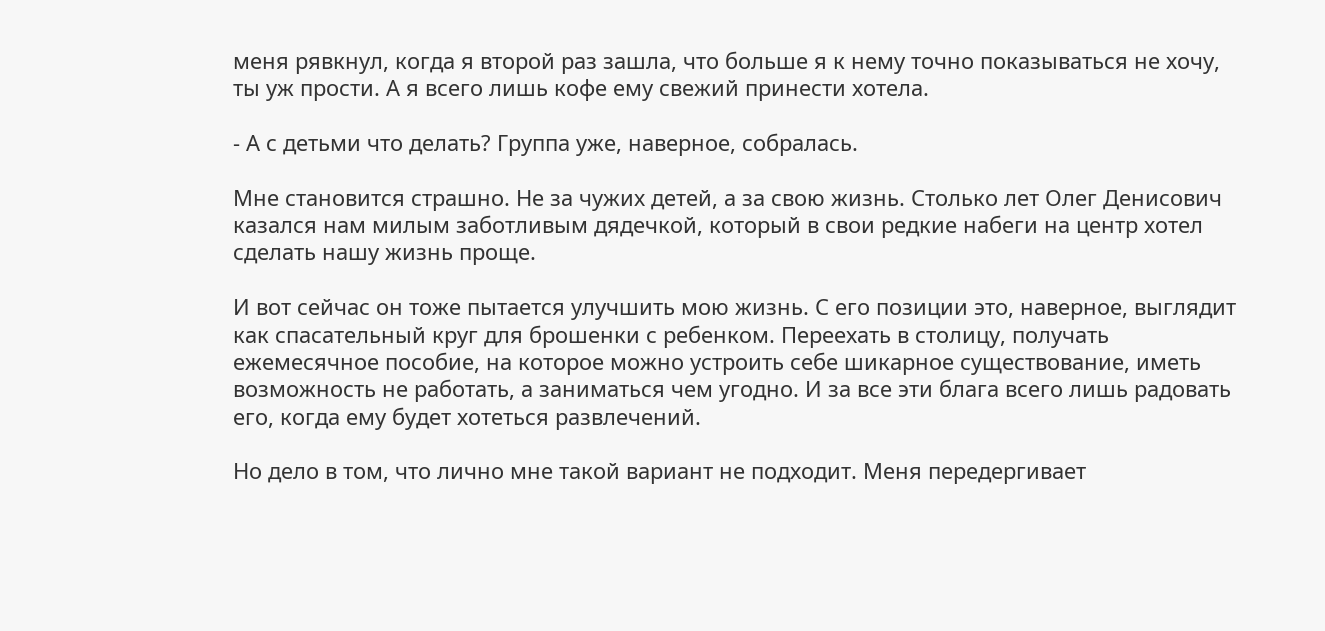меня рявкнул, когда я второй раз зашла, что больше я к нему точно показываться не хочу, ты уж прости. А я всего лишь кофе ему свежий принести хотела.

- А с детьми что делать? Группа уже, наверное, собралась.

Мне становится страшно. Не за чужих детей, а за свою жизнь. Столько лет Олег Денисович казался нам милым заботливым дядечкой, который в свои редкие набеги на центр хотел сделать нашу жизнь проще.

И вот сейчас он тоже пытается улучшить мою жизнь. С его позиции это, наверное, выглядит как спасательный круг для брошенки с ребенком. Переехать в столицу, получать ежемесячное пособие, на которое можно устроить себе шикарное существование, иметь возможность не работать, а заниматься чем угодно. И за все эти блага всего лишь радовать его, когда ему будет хотеться развлечений.

Но дело в том, что лично мне такой вариант не подходит. Меня передергивает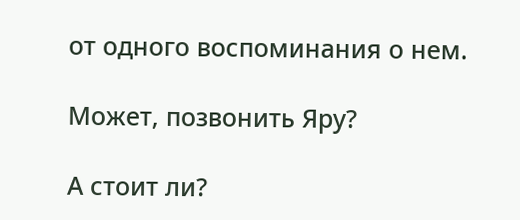от одного воспоминания о нем.

Может, позвонить Яру?

А стоит ли?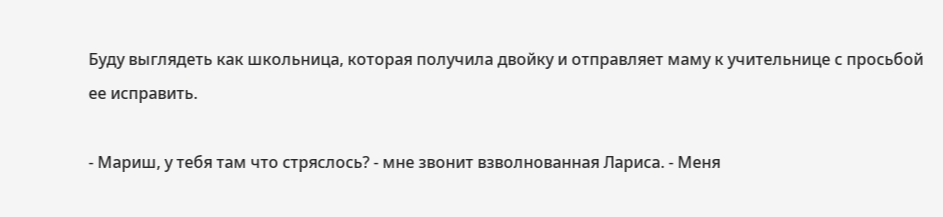Буду выглядеть как школьница, которая получила двойку и отправляет маму к учительнице с просьбой ее исправить.

- Мариш, у тебя там что стряслось? - мне звонит взволнованная Лариса. - Меня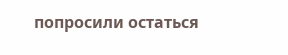попросили остаться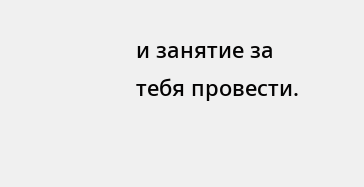и занятие за тебя провести.